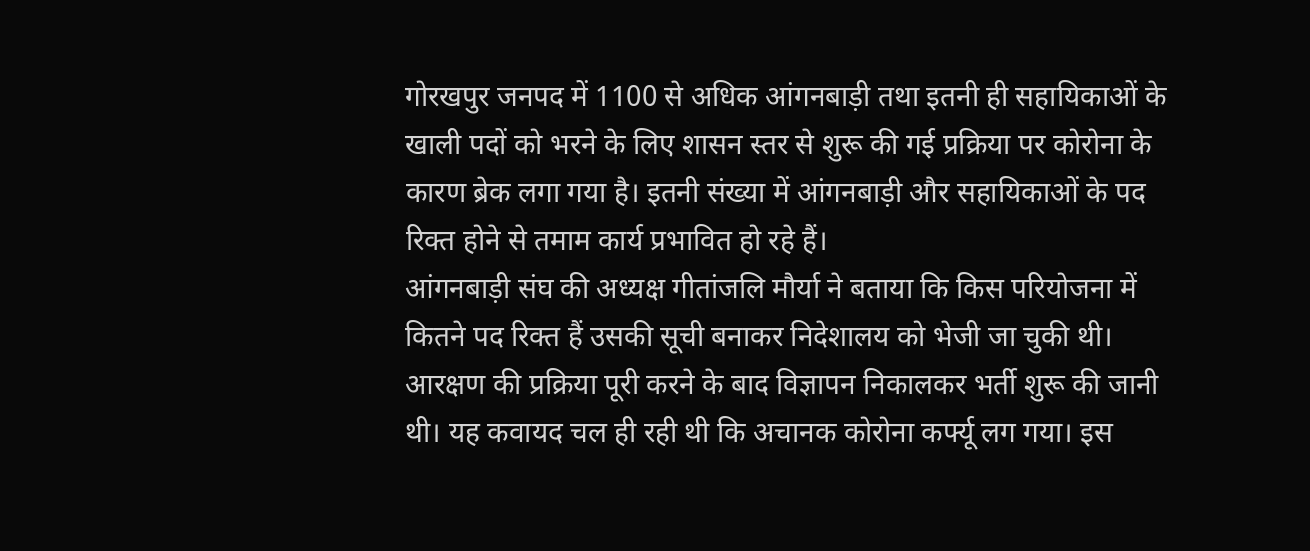गोरखपुर जनपद में 1100 से अधिक आंगनबाड़ी तथा इतनी ही सहायिकाओं के खाली पदों को भरने के लिए शासन स्तर से शुरू की गई प्रक्रिया पर कोरोना के कारण ब्रेक लगा गया है। इतनी संख्या में आंगनबाड़ी और सहायिकाओं के पद रिक्त होने से तमाम कार्य प्रभावित हो रहे हैं।
आंगनबाड़ी संघ की अध्यक्ष गीतांजलि मौर्या ने बताया कि किस परियोजना में कितने पद रिक्त हैं उसकी सूची बनाकर निदेशालय को भेजी जा चुकी थी। आरक्षण की प्रक्रिया पूरी करने के बाद विज्ञापन निकालकर भर्ती शुरू की जानी थी। यह कवायद चल ही रही थी कि अचानक कोरोना कर्फ्यू लग गया। इस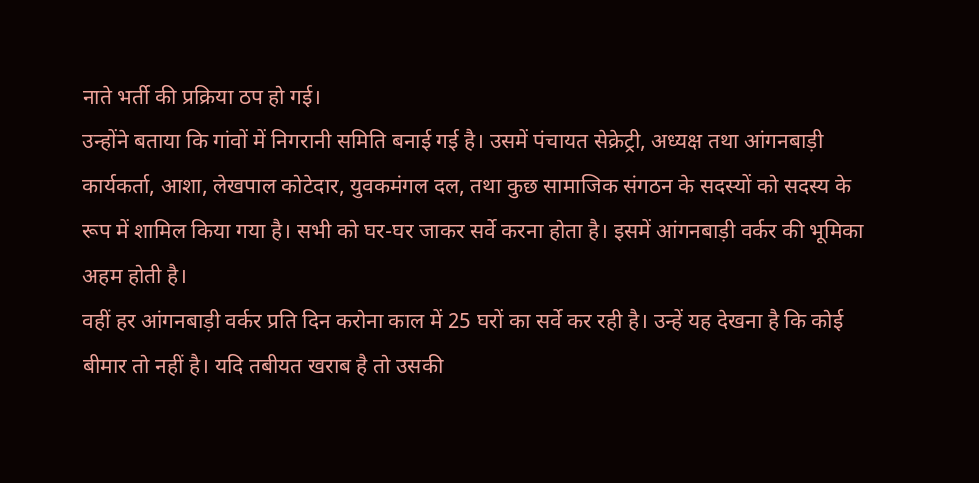नाते भर्ती की प्रक्रिया ठप हो गई।
उन्होंने बताया कि गांवों में निगरानी समिति बनाई गई है। उसमें पंचायत सेक्रेट्री, अध्यक्ष तथा आंगनबाड़ी कार्यकर्ता, आशा, लेखपाल कोटेदार, युवकमंगल दल, तथा कुछ सामाजिक संगठन के सदस्यों को सदस्य के रूप में शामिल किया गया है। सभी को घर-घर जाकर सर्वे करना होता है। इसमें आंगनबाड़ी वर्कर की भूमिका अहम होती है।
वहीं हर आंगनबाड़ी वर्कर प्रति दिन करोना काल में 25 घरों का सर्वे कर रही है। उन्हें यह देखना है कि कोई बीमार तो नहीं है। यदि तबीयत खराब है तो उसकी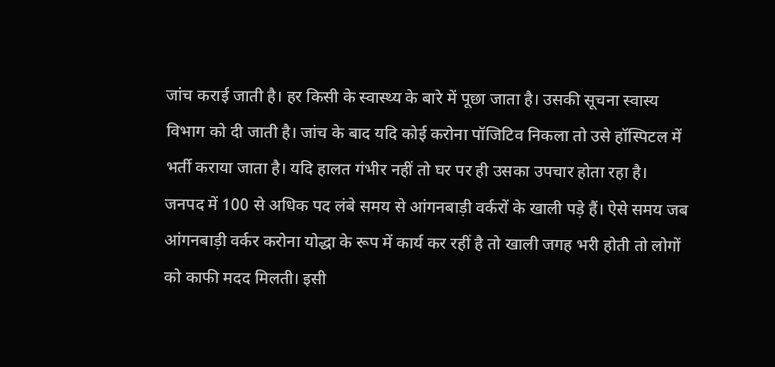जांच कराई जाती है। हर किसी के स्वास्थ्य के बारे में पूछा जाता है। उसकी सूचना स्वास्य विभाग को दी जाती है। जांच के बाद यदि कोई करोना पॉजिटिव निकला तो उसे हॉस्पिटल में भर्ती कराया जाता है। यदि हालत गंभीर नहीं तो घर पर ही उसका उपचार होता रहा है।
जनपद में 100 से अधिक पद लंबे समय से आंगनबाड़ी वर्करों के खाली पड़े हैं। ऐसे समय जब आंगनबाड़ी वर्कर करोना योद्धा के रूप में कार्य कर रहीं है तो खाली जगह भरी होती तो लोगों को काफी मदद मिलती। इसी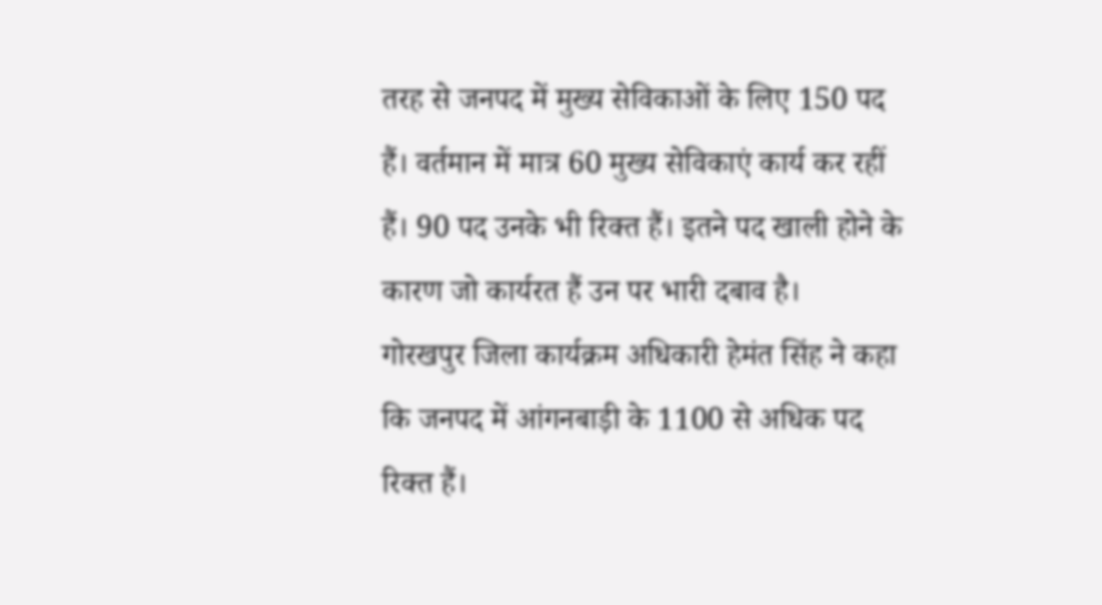तरह से जनपद में मुख्य सेविकाओं के लिए 150 पद हैं। वर्तमान में मात्र 60 मुख्य सेविकाएं कार्य कर रहीं हैं। 90 पद उनके भी रिक्त हैं। इतने पद खाली होने के कारण जो कार्यरत हैं उन पर भारी दबाव है।
गोरखपुर जिला कार्यक्रम अधिकारी हेमंत सिंह ने कहा कि जनपद में आंगनबाड़ी के 1100 से अधिक पद रिक्त हैं।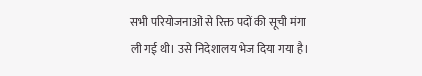सभी परियोजनाओं से रिक्त पदों की सूची मंगा ली गई थी। उसे निदेशालय भेज दिया गया है।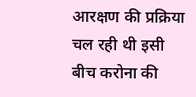आरक्षण की प्रक्रिया चल रही थी इसी बीच करोना की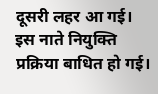दूसरी लहर आ गई। इस नाते नियुक्ति प्रक्रिया बाधित हो गई।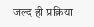जल्द ही प्रक्रिया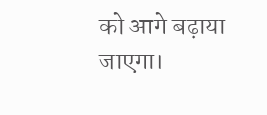को आगे बढ़ाया जाएगा।